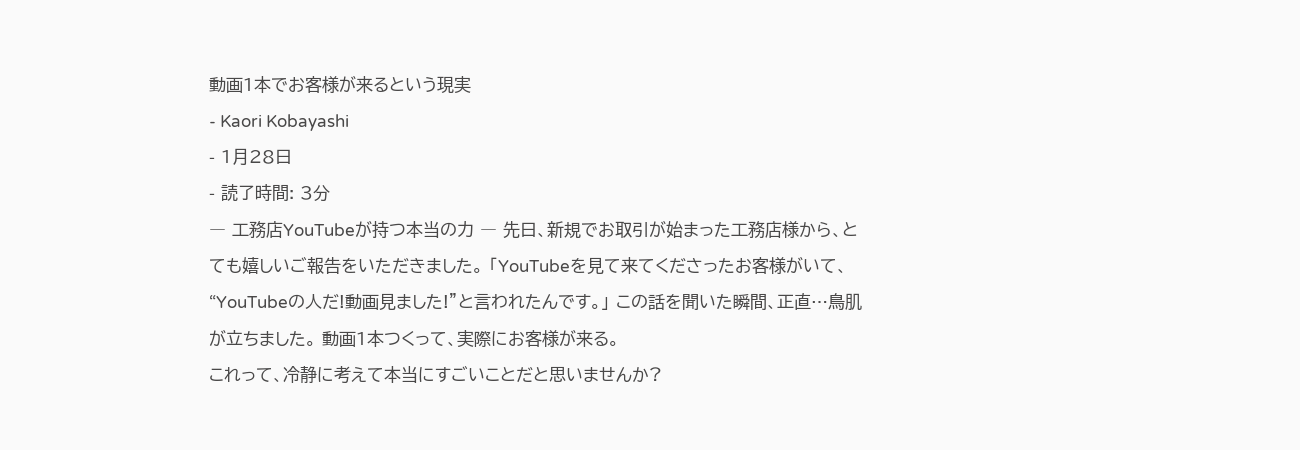動画1本でお客様が来るという現実
- Kaori Kobayashi
- 1月28日
- 読了時間: 3分
― 工務店YouTubeが持つ本当の力 ― 先日、新規でお取引が始まった工務店様から、とても嬉しいご報告をいただきました。 「YouTubeを見て来てくださったお客様がいて、 “YouTubeの人だ!動画見ました!”と言われたんです。」 この話を聞いた瞬間、正直…鳥肌が立ちました。 動画1本つくって、実際にお客様が来る。
これって、冷静に考えて本当にすごいことだと思いませんか?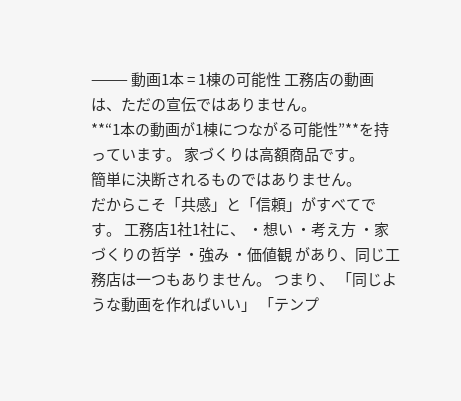⸻ 動画1本 = 1棟の可能性 工務店の動画は、ただの宣伝ではありません。
**“1本の動画が1棟につながる可能性”**を持っています。 家づくりは高額商品です。
簡単に決断されるものではありません。
だからこそ「共感」と「信頼」がすべてです。 工務店1社1社に、 ・想い ・考え方 ・家づくりの哲学 ・強み ・価値観 があり、同じ工務店は一つもありません。 つまり、 「同じような動画を作ればいい」 「テンプ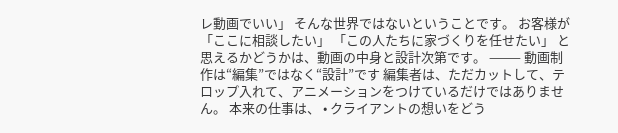レ動画でいい」 そんな世界ではないということです。 お客様が 「ここに相談したい」 「この人たちに家づくりを任せたい」 と思えるかどうかは、動画の中身と設計次第です。 ⸻ 動画制作は“編集”ではなく“設計”です 編集者は、ただカットして、テロップ入れて、アニメーションをつけているだけではありません。 本来の仕事は、 • クライアントの想いをどう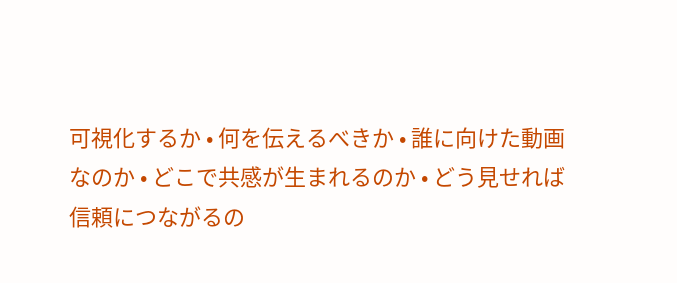可視化するか • 何を伝えるべきか • 誰に向けた動画なのか • どこで共感が生まれるのか • どう見せれば信頼につながるの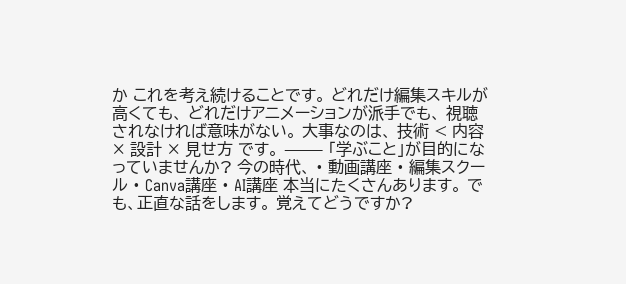か これを考え続けることです。 どれだけ編集スキルが高くても、 どれだけアニメーションが派手でも、 視聴されなければ意味がない。 大事なのは、 技術 < 内容 × 設計 × 見せ方 です。 ⸻ 「学ぶこと」が目的になっていませんか? 今の時代、 • 動画講座 • 編集スクール • Canva講座 • AI講座 本当にたくさんあります。 でも、正直な話をします。 覚えてどうですか?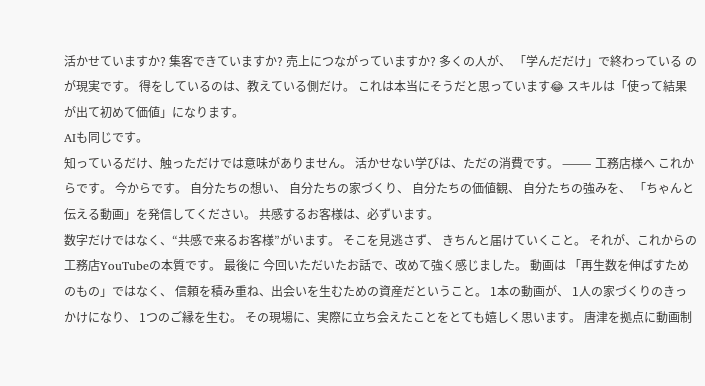活かせていますか? 集客できていますか? 売上につながっていますか? 多くの人が、 「学んだだけ」で終わっている のが現実です。 得をしているのは、教えている側だけ。 これは本当にそうだと思っています😂 スキルは「使って結果が出て初めて価値」になります。
AIも同じです。
知っているだけ、触っただけでは意味がありません。 活かせない学びは、ただの消費です。 ⸻ 工務店様へ これからです。 今からです。 自分たちの想い、 自分たちの家づくり、 自分たちの価値観、 自分たちの強みを、 「ちゃんと伝える動画」を発信してください。 共感するお客様は、必ずいます。
数字だけではなく、“共感で来るお客様”がいます。 そこを見逃さず、 きちんと届けていくこと。 それが、これからの工務店YouTubeの本質です。 最後に 今回いただいたお話で、改めて強く感じました。 動画は 「再生数を伸ばすためのもの」ではなく、 信頼を積み重ね、出会いを生むための資産だということ。 1本の動画が、 1人の家づくりのきっかけになり、 1つのご縁を生む。 その現場に、実際に立ち会えたことをとても嬉しく思います。 唐津を拠点に動画制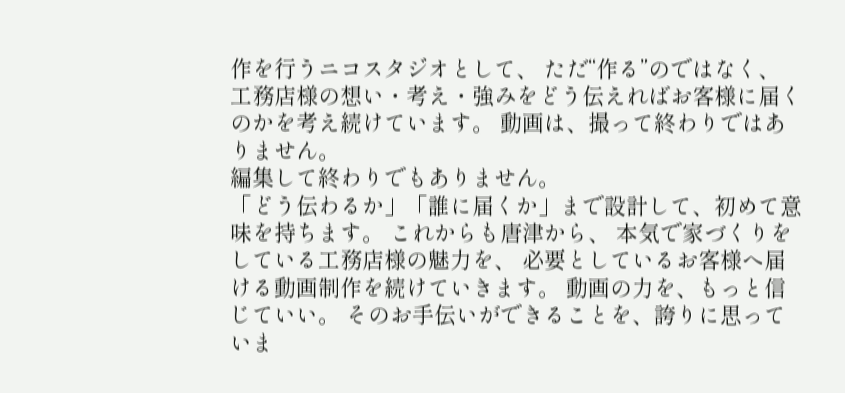作を行うニコスタジオとして、 ただ“作る”のではなく、 工務店様の想い・考え・強みをどう伝えればお客様に届くのかを考え続けています。 動画は、撮って終わりではありません。
編集して終わりでもありません。
「どう伝わるか」「誰に届くか」まで設計して、初めて意味を持ちます。 これからも唐津から、 本気で家づくりをしている工務店様の魅力を、 必要としているお客様へ届ける動画制作を続けていきます。 動画の力を、もっと信じていい。 そのお手伝いができることを、誇りに思っていま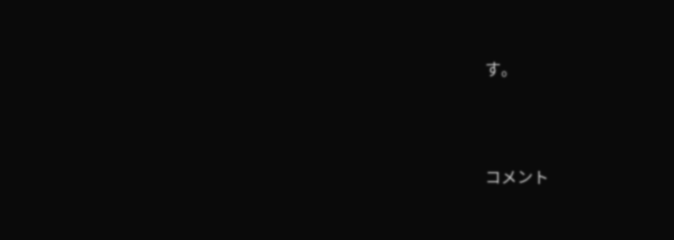す。





コメント